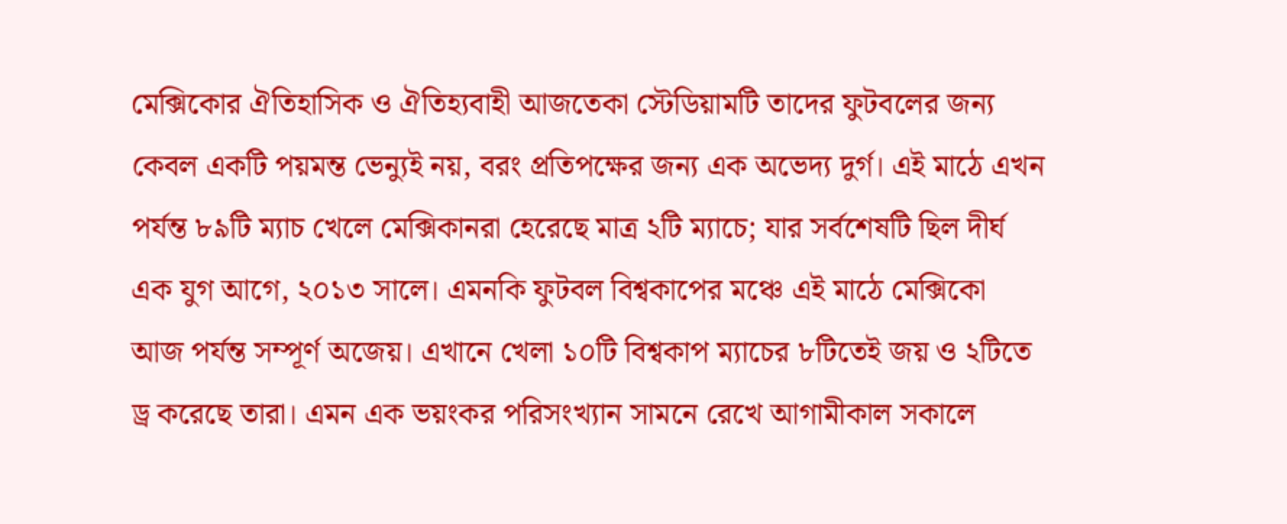মেক্সিকোর ঐতিহাসিক ও ঐতিহ্যবাহী আজতেকা স্টেডিয়ামটি তাদের ফুটবলের জন্য কেবল একটি পয়মন্ত ভেন্যুই নয়, বরং প্রতিপক্ষের জন্য এক অভেদ্য দুর্গ। এই মাঠে এখন পর্যন্ত ৮৯টি ম্যাচ খেলে মেক্সিকানরা হেরেছে মাত্র ২টি ম্যাচে; যার সর্বশেষটি ছিল দীর্ঘ এক যুগ আগে, ২০১৩ সালে। এমনকি ফুটবল বিশ্বকাপের মঞ্চে এই মাঠে মেক্সিকো আজ পর্যন্ত সম্পূর্ণ অজেয়। এখানে খেলা ১০টি বিশ্বকাপ ম্যাচের ৮টিতেই জয় ও ২টিতে ড্র করেছে তারা। এমন এক ভয়ংকর পরিসংখ্যান সামনে রেখে আগামীকাল সকালে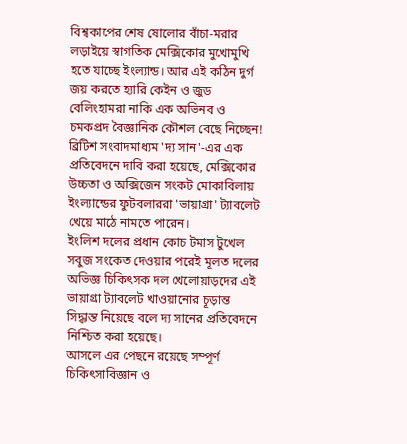বিশ্বকাপের শেষ ষোলোর বাঁচা-মরার লড়াইয়ে স্বাগতিক মেক্সিকোর মুখোমুখি হতে যাচ্ছে ইংল্যান্ড। আর এই কঠিন দুর্গ জয় করতে হ্যারি কেইন ও জুড বেলিংহামরা নাকি এক অভিনব ও চমকপ্রদ বৈজ্ঞানিক কৌশল বেছে নিচ্ছেন! ব্রিটিশ সংবাদমাধ্যম 'দ্য সান'-এর এক প্রতিবেদনে দাবি করা হয়েছে, মেক্সিকোর উচ্চতা ও অক্সিজেন সংকট মোকাবিলায় ইংল্যান্ডের ফুটবলাররা 'ভায়াগ্রা' ট্যাবলেট খেয়ে মাঠে নামতে পারেন।
ইংলিশ দলের প্রধান কোচ টমাস টুখেল সবুজ সংকেত দেওয়ার পরেই মূলত দলের অভিজ্ঞ চিকিৎসক দল খেলোয়াড়দের এই ভায়াগ্রা ট্যাবলেট খাওয়ানোর চূড়ান্ত সিদ্ধান্ত নিয়েছে বলে দ্য সানের প্রতিবেদনে নিশ্চিত করা হয়েছে।
আসলে এর পেছনে রয়েছে সম্পূর্ণ চিকিৎসাবিজ্ঞান ও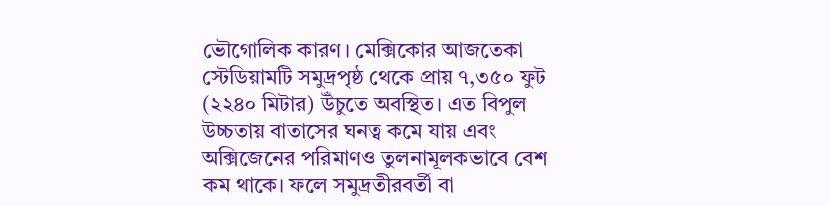ভৌগোলিক কারণ। মেক্সিকোর আজতেকা স্টেডিয়ামটি সমুদ্রপৃষ্ঠ থেকে প্রায় ৭,৩৫০ ফুট (২২৪০ মিটার) উঁচুতে অবস্থিত। এত বিপুল উচ্চতায় বাতাসের ঘনত্ব কমে যায় এবং অক্সিজেনের পরিমাণও তুলনামূলকভাবে বেশ কম থাকে। ফলে সমুদ্রতীরবর্তী বা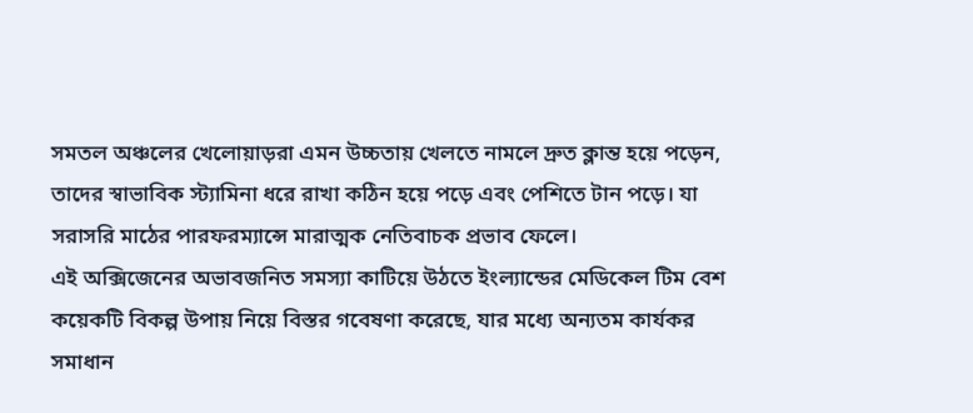সমতল অঞ্চলের খেলোয়াড়রা এমন উচ্চতায় খেলতে নামলে দ্রুত ক্লান্ত হয়ে পড়েন, তাদের স্বাভাবিক স্ট্যামিনা ধরে রাখা কঠিন হয়ে পড়ে এবং পেশিতে টান পড়ে। যা সরাসরি মাঠের পারফরম্যান্সে মারাত্মক নেতিবাচক প্রভাব ফেলে।
এই অক্সিজেনের অভাবজনিত সমস্যা কাটিয়ে উঠতে ইংল্যান্ডের মেডিকেল টিম বেশ কয়েকটি বিকল্প উপায় নিয়ে বিস্তর গবেষণা করেছে, যার মধ্যে অন্যতম কার্যকর সমাধান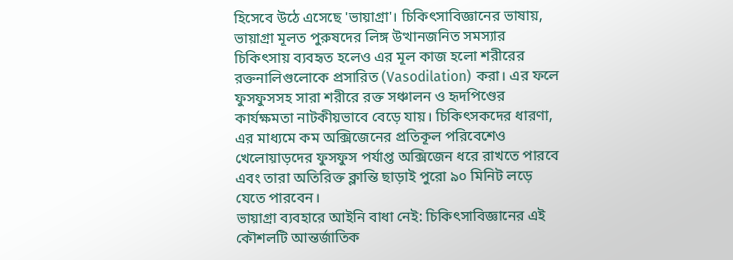হিসেবে উঠে এসেছে 'ভায়াগ্রা'। চিকিৎসাবিজ্ঞানের ভাষায়, ভায়াগ্রা মূলত পুরুষদের লিঙ্গ উত্থানজনিত সমস্যার চিকিৎসায় ব্যবহৃত হলেও এর মূল কাজ হলো শরীরের রক্তনালিগুলোকে প্রসারিত (Vasodilation) করা। এর ফলে ফুসফুসসহ সারা শরীরে রক্ত সঞ্চালন ও হৃদপিণ্ডের কার্যক্ষমতা নাটকীয়ভাবে বেড়ে যায়। চিকিৎসকদের ধারণা, এর মাধ্যমে কম অক্সিজেনের প্রতিকূল পরিবেশেও খেলোয়াড়দের ফুসফুস পর্যাপ্ত অক্সিজেন ধরে রাখতে পারবে এবং তারা অতিরিক্ত ক্লান্তি ছাড়াই পুরো ৯০ মিনিট লড়ে যেতে পারবেন।
ভায়াগ্রা ব্যবহারে আইনি বাধা নেই: চিকিৎসাবিজ্ঞানের এই কৌশলটি আন্তর্জাতিক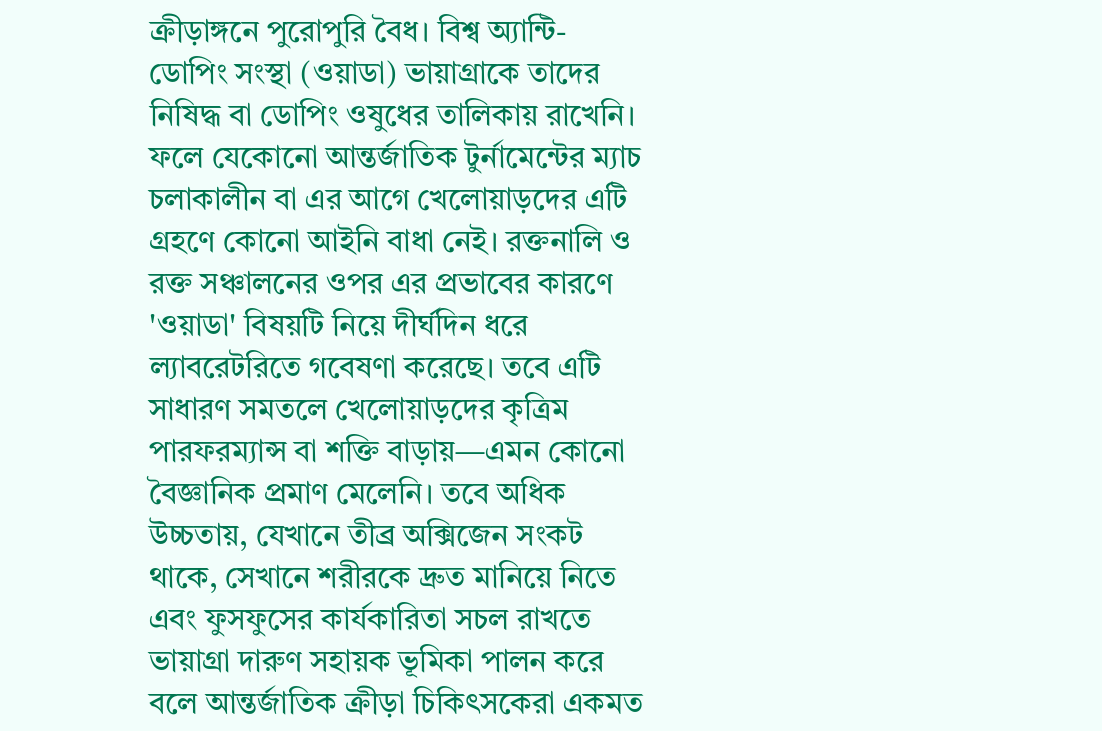ক্রীড়াঙ্গনে পুরোপুরি বৈধ। বিশ্ব অ্যান্টি-ডোপিং সংস্থা (ওয়াডা) ভায়াগ্রাকে তাদের নিষিদ্ধ বা ডোপিং ওষুধের তালিকায় রাখেনি। ফলে যেকোনো আন্তর্জাতিক টুর্নামেন্টের ম্যাচ চলাকালীন বা এর আগে খেলোয়াড়দের এটি গ্রহণে কোনো আইনি বাধা নেই। রক্তনালি ও রক্ত সঞ্চালনের ওপর এর প্রভাবের কারণে 'ওয়াডা' বিষয়টি নিয়ে দীর্ঘদিন ধরে ল্যাবরেটরিতে গবেষণা করেছে। তবে এটি সাধারণ সমতলে খেলোয়াড়দের কৃত্রিম পারফরম্যান্স বা শক্তি বাড়ায়—এমন কোনো বৈজ্ঞানিক প্রমাণ মেলেনি। তবে অধিক উচ্চতায়, যেখানে তীব্র অক্সিজেন সংকট থাকে, সেখানে শরীরকে দ্রুত মানিয়ে নিতে এবং ফুসফুসের কার্যকারিতা সচল রাখতে ভায়াগ্রা দারুণ সহায়ক ভূমিকা পালন করে বলে আন্তর্জাতিক ক্রীড়া চিকিৎসকেরা একমত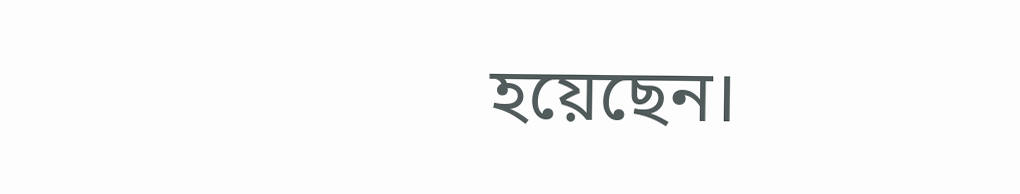হয়েছেন।